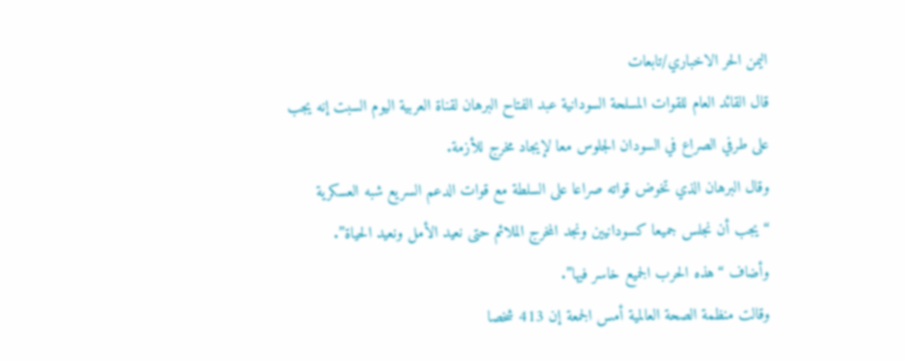اليمن الحر الاخباري/تابعات
قال القائد العام للقوات المسلحة السودانية عبد الفتاح البرهان لقناة العربية اليوم السبت إنه يجب على طرفي الصراع في السودان الجلوس معا لإيجاد مخرج للأزمة.
وقال البرهان الذي تخوض قواته صراعا على السلطة مع قوات الدعم السريع شبه العسكرية “يجب أن نجلس جميعا كسودانيين ونجد المخرج الملائم حتى نعيد الأمل ونعيد الحياة”.
وأضاف “هذه الحرب الجميع خاسر فيها”.
وقالت منظمة الصحة العالمية أمس الجمعة إن 413 شخصا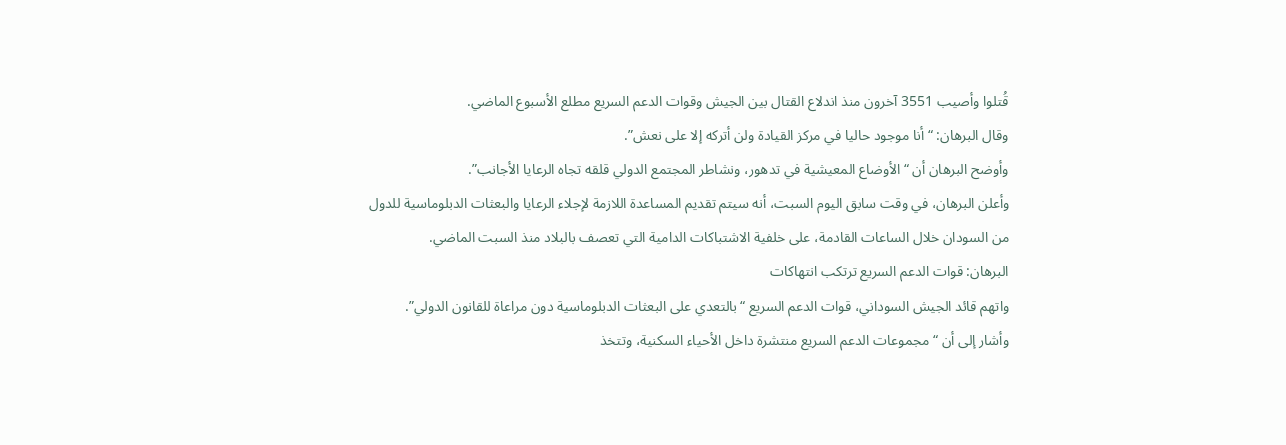قُتلوا وأصيب 3551 آخرون منذ اندلاع القتال بين الجيش وقوات الدعم السريع مطلع الأسبوع الماضي.
وقال البرهان: “أنا موجود حاليا في مركز القيادة ولن أتركه إلا على نعش”.
وأوضح البرهان أن “الأوضاع المعيشية في تدهور، ونشاطر المجتمع الدولي قلقه تجاه الرعايا الأجانب”.
وأعلن البرهان، في وقت سابق اليوم السبت، أنه سيتم تقديم المساعدة اللازمة لإجلاء الرعايا والبعثات الدبلوماسية للدول من السودان خلال الساعات القادمة، على خلفية الاشتباكات الدامية التي تعصف بالبلاد منذ السبت الماضي.
البرهان: قوات الدعم السريع ترتكب انتهاكات
واتهم قائد الجيش السوداني، قوات الدعم السريع “بالتعدي على البعثات الدبلوماسية دون مراعاة للقانون الدولي”.
وأشار إلى أن “مجموعات الدعم السريع منتشرة داخل الأحياء السكنية، وتتخذ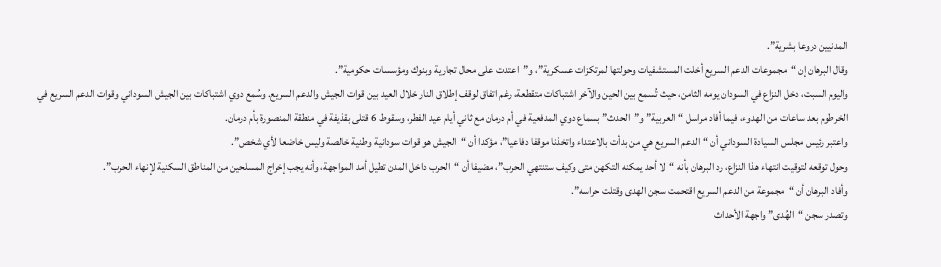المدنيين دروعا بشرية”.
وقال البرهان إن “مجموعات الدعم السريع أخلت المستشفيات وحولتها لمرتكزات عسكرية”، و”اعتدت على محال تجارية وبنوك ومؤسسات حكومية”.
واليوم السبت، دخل النزاع في السودان يومه الثامن، حيث تُسمع بين الحين والآخر اشتباكات متقطعة، رغم اتفاق لوقف إطلاق النار خلال العيد بين قوات الجيش والدعم السريع. وسُمع دوي اشتباكات بين الجيش السوداني وقوات الدعم السريع في الخرطوم بعد ساعات من الهدوء، فيما أفاد مراسل “العربية” و”الحدث” بسماع دوي المدفعية في أم درمان مع ثاني أيام عيد الفطر، وسقوط 6 قتلى بقذيفة في منطقة المنصورة بأم درمان.
واعتبر رئيس مجلس السيادة السوداني أن “الدعم السريع هي من بدأت بالاعتداء واتخذنا موقفا دفاعيا”، مؤكدا أن “الجيش هو قوات سودانية وطنية خالصة وليس خاضعا لأي شخص”.
وحول توقعه لتوقيت انتهاء هذا النزاع، رد البرهان بأنه “لا أحد يمكنه التكهن متى وكيف ستنتهي الحرب”، مضيفا أن “الحرب داخل المدن تطيل أمد المواجهة، وأنه يجب إخراج المسلحين من المناطق السكنية لإنهاء الحرب”.
وأفاد البرهان أن “مجموعة من الدعم السريع اقتحمت سجن الهدى وقتلت حراسه”.
وتصدر سجن “الهُدى” واجهة الأحداث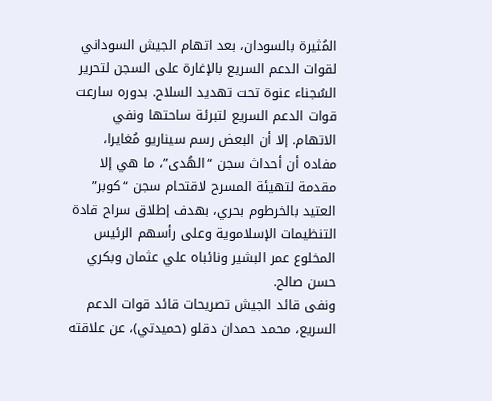المُثيرة بالسودان، بعد اتهام الجيش السوداني لقوات الدعم السريع بالإغارة على السجن لتحرير السُجناء عنوة تحت تهديد السلاح. بدوره سارعت قوات الدعم السريع لتبرئة ساحتها ونفي الاتهام. إلا أن البعض رسم سيناريو مُغايرا، مفاده أن أحداث سجن “الهُدى”، ما هي إلا مقدمة لتهيئة المسرح لاقتحام سجن “كوبر” العتيد بالخرطوم بحري، بهدف إطلاق سراح قادة التنظيمات الإسلاموية وعلى رأسهم الرئيس المخلوع عمر البشير ونائباه علي عثمان وبكري حسن صالح.
ونفى قائد الجيش تصريحات قائد قوات الدعم السريع، محمد حمدان دقلو (حميدتي)، عن علاقته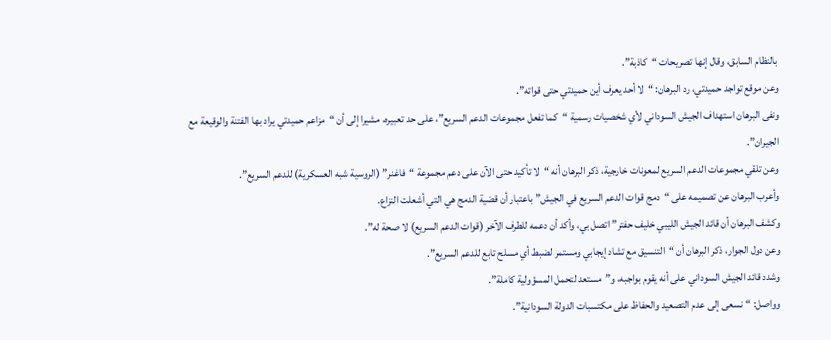بالنظام السابق، وقال إنها تصريحات “كاذبة”.
وعن موقع تواجد حميدتي، رد البرهان: “لا أحد يعرف أين حميدتي حتى قواته”.
ونفى البرهان استهداف الجيش السوداني لأي شخصيات رسمية “كما تفعل مجموعات الدعم السريع”، على حد تعبيره، مشيرا إلى أن “مزاعم حميدتي يراد بها الفتنة والوقيعة مع الجيران”.
وعن تلقي مجموعات الدعم السريع لمعونات خارجية، ذكر البرهان أنه “لا تأكيد حتى الآن على دعم مجموعة “فاغنر” (الروسية شبه العسكرية) للدعم السريع”.
وأعرب البرهان عن تصميمه على “دمج قوات الدعم السريع في الجيش” باعتبار أن قضية الدمج هي التي أشعلت النزاع.
وكشف البرهان أن قائد الجيش الليبي خليف حفتر” اتصل بي، وأكد أن دعمه للطرف الآخر (قوات الدعم السريع) لا صحة له”.
وعن دول الجوار، ذكر البرهان أن “التنسيق مع تشاد إيجابي ومستمر لضبط أي مسلح تابع للدعم السريع”.
وشدد قائد الجيش السوداني على أنه يقوم بواجبه، و”مستعد لتحمل المسؤولية كاملة”.
وواصل: “نسعى إلى عدم التصعيد والحفاظ على مكتسبات الدولة السودانية”.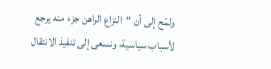ولمّح إلى أن “النزاع الراهن جزء منه يرجع لأسباب سياسية، ونسعى إلى تنفيذ الانتقال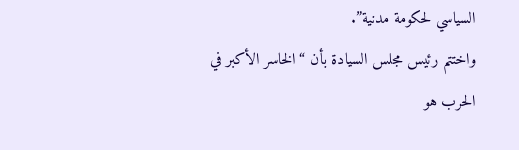السياسي لحكومة مدنية”.
واختتم رئيس مجلس السيادة بأن “الخاسر الأكبر في الحرب هو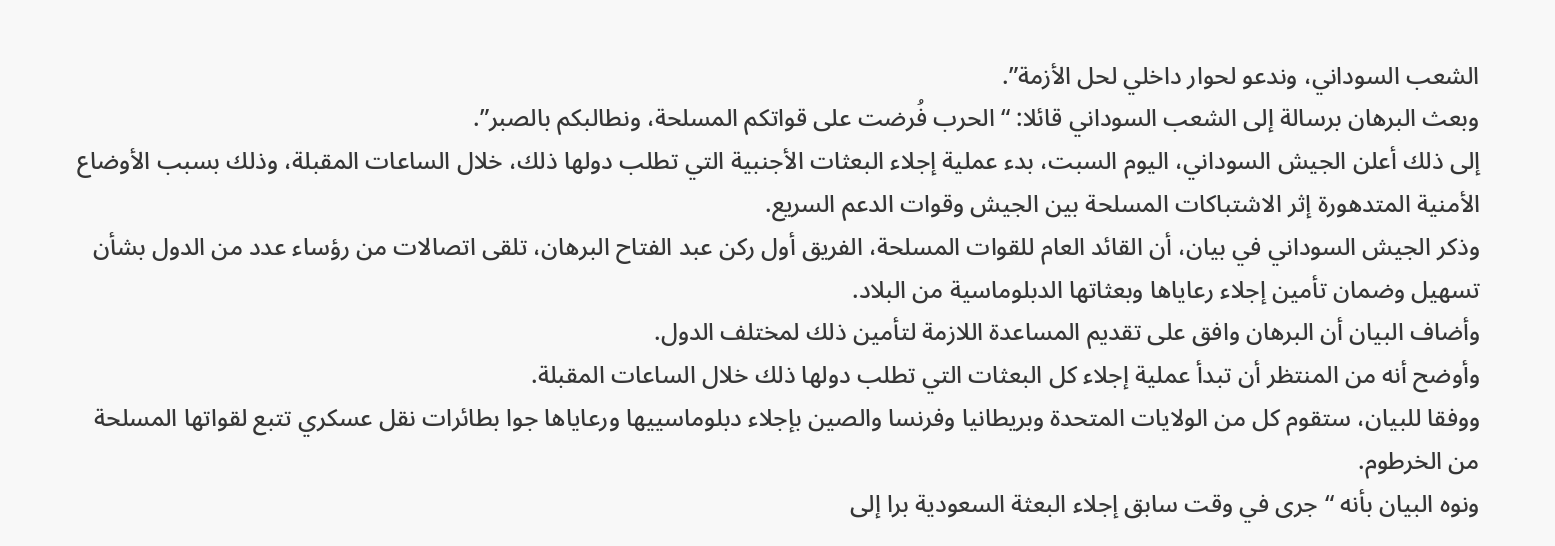الشعب السوداني، وندعو لحوار داخلي لحل الأزمة”.
وبعث البرهان برسالة إلى الشعب السوداني قائلا: “الحرب فُرضت على قواتكم المسلحة، ونطالبكم بالصبر”.
إلى ذلك أعلن الجيش السوداني، اليوم السبت، بدء عملية إجلاء البعثات الأجنبية التي تطلب دولها ذلك، خلال الساعات المقبلة، وذلك بسبب الأوضاع الأمنية المتدهورة إثر الاشتباكات المسلحة بين الجيش وقوات الدعم السريع.
وذكر الجيش السوداني في بيان، أن القائد العام للقوات المسلحة، الفريق أول ركن عبد الفتاح البرهان، تلقى اتصالات من رؤساء عدد من الدول بشأن تسهيل وضمان تأمين إجلاء رعاياها وبعثاتها الدبلوماسية من البلاد.
وأضاف البيان أن البرهان وافق على تقديم المساعدة اللازمة لتأمين ذلك لمختلف الدول.
وأوضح أنه من المنتظر أن تبدأ عملية إجلاء كل البعثات التي تطلب دولها ذلك خلال الساعات المقبلة.
ووفقا للبيان، ستقوم كل من الولايات المتحدة وبريطانيا وفرنسا والصين بإجلاء دبلوماسييها ورعاياها جوا بطائرات نقل عسكري تتبع لقواتها المسلحة من الخرطوم.
ونوه البيان بأنه “جرى في وقت سابق إجلاء البعثة السعودية برا إلى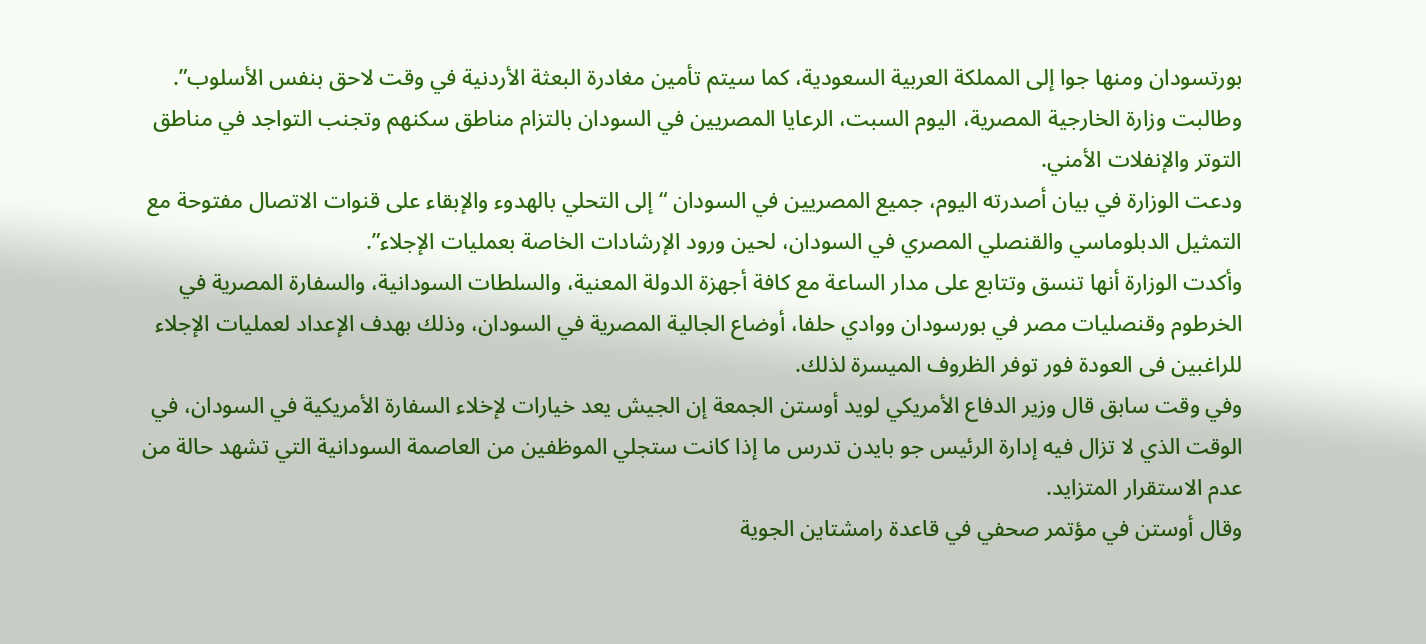بورتسودان ومنها جوا إلى المملكة العربية السعودية، كما سيتم تأمين مغادرة البعثة الأردنية في وقت لاحق بنفس الأسلوب”.
وطالبت وزارة الخارجية المصرية، اليوم السبت، الرعايا المصريين في السودان بالتزام مناطق سكنهم وتجنب التواجد في مناطق التوتر والإنفلات الأمني.
ودعت الوزارة في بيان أصدرته اليوم، جميع المصريين في السودان “إلى التحلي بالهدوء والإبقاء على قنوات الاتصال مفتوحة مع التمثيل الدبلوماسي والقنصلي المصري في السودان، لحين ورود الإرشادات الخاصة بعمليات الإجلاء”.
وأكدت الوزارة أنها تنسق وتتابع على مدار الساعة مع كافة أجهزة الدولة المعنية، والسلطات السودانية، والسفارة المصرية في الخرطوم وقنصليات مصر في بورسودان ووادي حلفا، أوضاع الجالية المصرية في السودان، وذلك بهدف الإعداد لعمليات الإجلاء للراغبين فى العودة فور توفر الظروف الميسرة لذلك.
وفي وقت سابق قال وزير الدفاع الأمريكي لويد أوستن الجمعة إن الجيش يعد خيارات لإخلاء السفارة الأمريكية في السودان، في الوقت الذي لا تزال فيه إدارة الرئيس جو بايدن تدرس ما إذا كانت ستجلي الموظفين من العاصمة السودانية التي تشهد حالة من عدم الاستقرار المتزايد.
وقال أوستن في مؤتمر صحفي في قاعدة رامشتاين الجوية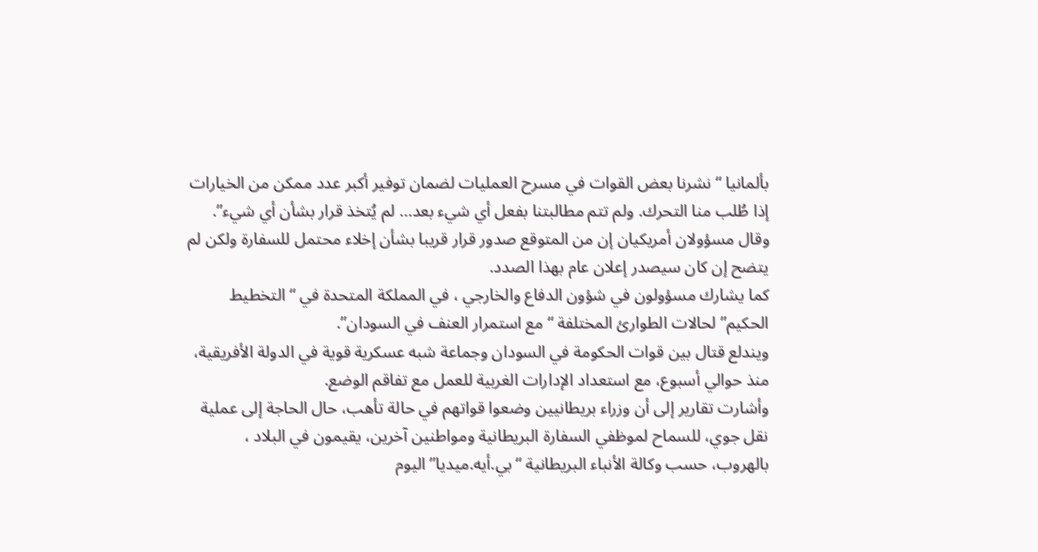بألمانيا “نشرنا بعض القوات في مسرح العمليات لضمان توفير أكبر عدد ممكن من الخيارات إذا طُلب منا التحرك. ولم تتم مطالبتنا بفعل أي شيء بعد… لم يُتخذ قرار بشأن أي شيء”.
وقال مسؤولان أمريكيان إن من المتوقع صدور قرار قريبا بشأن إخلاء محتمل للسفارة ولكن لم يتضح إن كان سيصدر إعلان عام بهذا الصدد.
كما يشارك مسؤولون في شؤون الدفاع والخارجي ، في المملكة المتحدة في “التخطيط الحكيم” لحالات الطوارئ المختلفة “مع استمرار العنف في السودان”.
ويندلع قتال بين قوات الحكومة في السودان وجماعة شبه عسكرية قوية في الدولة الأفريقية، منذ حوالي أسبوع، مع استعداد الإدارات الغربية للعمل مع تفاقم الوضع.
وأشارت تقارير إلى أن وزراء بريطانيين وضعوا قواتهم في حالة تأهب، حال الحاجة إلى عملية نقل جوي، للسماح لموظفي السفارة البريطانية ومواطنين آخرين، يقيمون في البلاد ، بالهروب، حسب وكالة الأنباء البريطانية “بي.أيه.ميديا” اليوم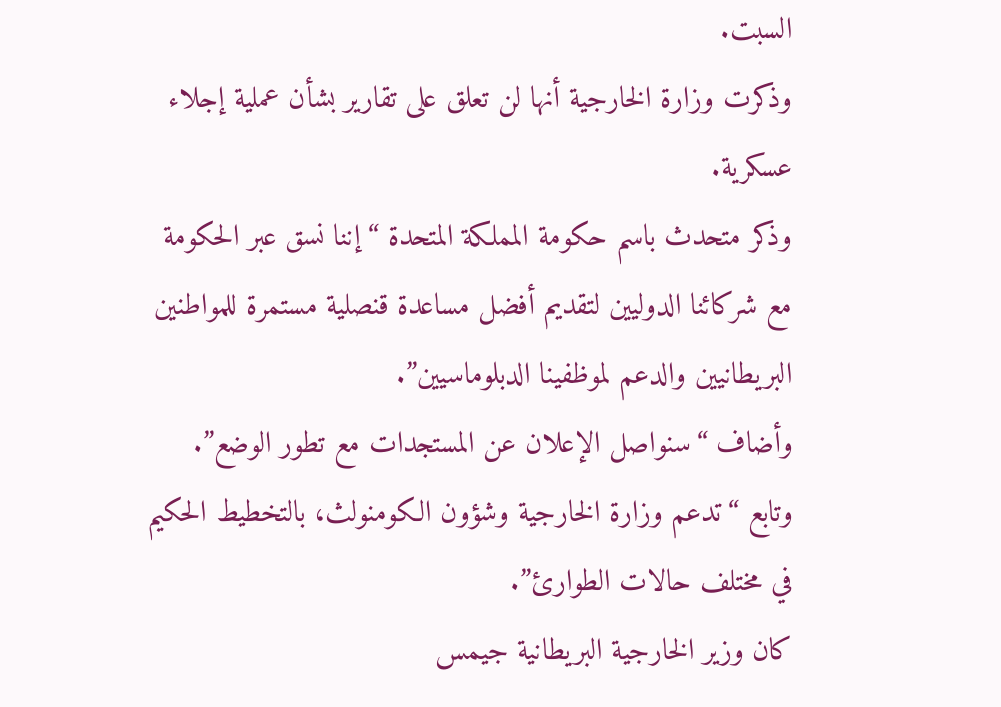السبت.
وذكرت وزارة الخارجية أنها لن تعلق على تقارير بشأن عملية إجلاء عسكرية.
وذكر متحدث باسم حكومة المملكة المتحدة “إننا نسق عبر الحكومة مع شركائنا الدوليين لتقديم أفضل مساعدة قنصلية مستمرة للمواطنين البريطانيين والدعم لموظفينا الدبلوماسيين”.
وأضاف “سنواصل الإعلان عن المستجدات مع تطور الوضع”.
وتابع “تدعم وزارة الخارجية وشؤون الكومنولث، بالتخطيط الحكيم في مختلف حالات الطوارئ”.
كان وزير الخارجية البريطانية جيمس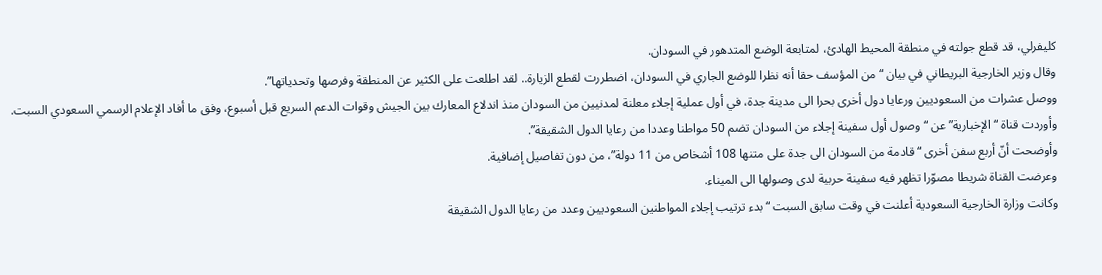كليفرلي، قد قطع جولته في منطقة المحيط الهادئ، لمتابعة الوضع المتدهور في السودان.
وقال وزير الخارجية البريطاني في بيان “من المؤسف حقا أنه نظرا للوضع الجاري في السودان، اضطررت لقطع الزيارة.. لقد اطلعت على الكثير عن المنطقة وفرصها وتحدياتها”.
ووصل عشرات من السعوديين ورعايا دول أخرى بحرا الى مدينة جدة، في أول عملية إجلاء معلنة لمدنيين من السودان منذ اندلاع المعارك بين الجيش وقوات الدعم السريع قبل أسبوع، وفق ما أفاد الإعلام الرسمي السعودي السبت.
وأوردت قناة “الإخبارية” عن “وصول أول سفينة إجلاء من السودان تضم 50 مواطنا وعددا من رعايا الدول الشقيقة”.
وأوضحت أنّ أربع سفن أخرى “قادمة من السودان الى جدة على متنها 108 أشخاص من 11 دولة”، من دون تفاصيل إضافية.
وعرضت القناة شريطا مصوّرا تظهر فيه سفينة حربية لدى وصولها الى الميناء.
وكانت وزارة الخارجية السعودية أعلنت في وقت سابق السبت “بدء ترتيب إجلاء المواطنين السعوديين وعدد من رعايا الدول الشقيقة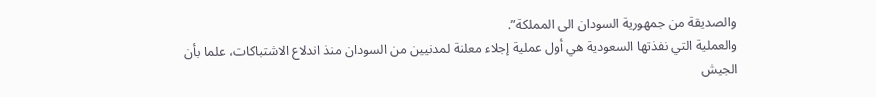والصديقة من جمهورية السودان الى المملكة”.
والعملية التي نفذتها السعودية هي أول عملية إجلاء معلنة لمدنيين من السودان منذ اندلاع الاشتباكات، علما بأن الجيش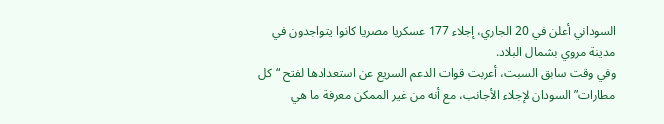السوداني أعلن في 20 الجاري، إجلاء 177 عسكريا مصريا كانوا يتواجدون في مدينة مروي بشمال البلاد.
وفي وقت سابق السبت، أعربت قوات الدعم السريع عن استعدادها لفتح “كل مطارات” السودان لإجلاء الأجانب، مع أنه من غير الممكن معرفة ما هي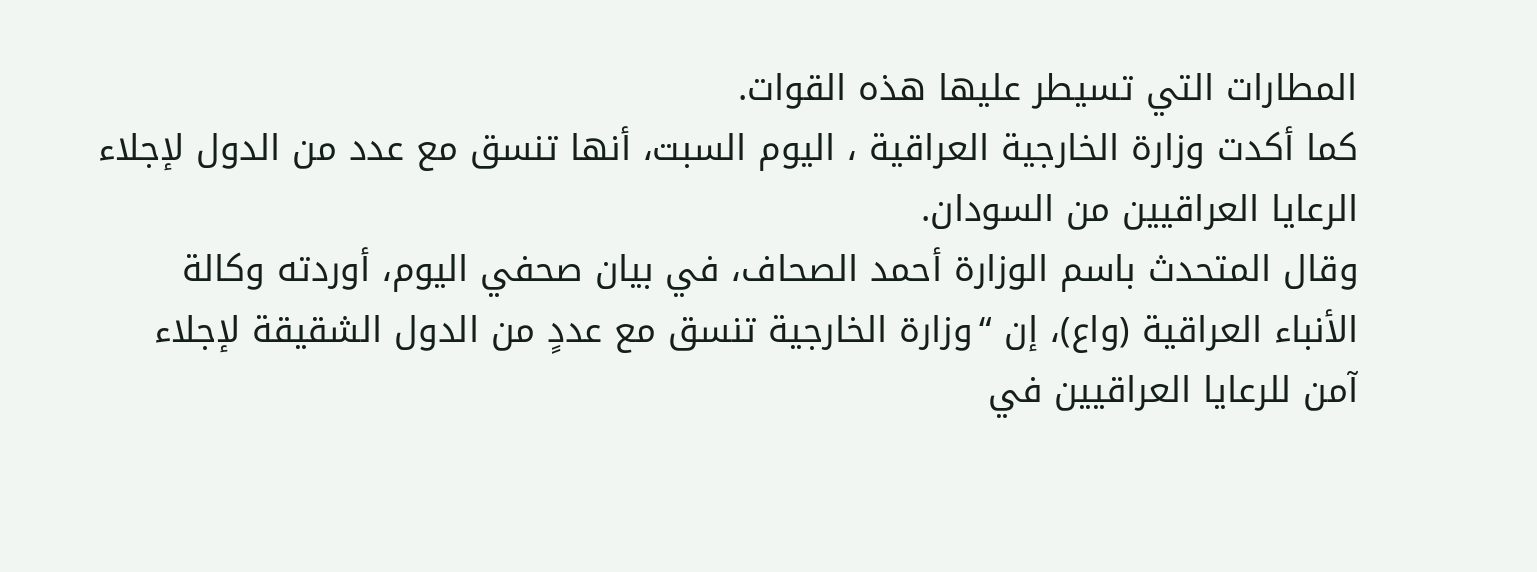المطارات التي تسيطر عليها هذه القوات.
كما أكدت وزارة الخارجية العراقية ، اليوم السبت، أنها تنسق مع عدد من الدول لإجلاء الرعايا العراقيين من السودان.
وقال المتحدث باسم الوزارة أحمد الصحاف، في بيان صحفي اليوم، أوردته وكالة الأنباء العراقية (واع)، إن “وزارة الخارجية تنسق مع عددٍ من الدول الشقيقة لإجلاء آمن للرعايا العراقيين في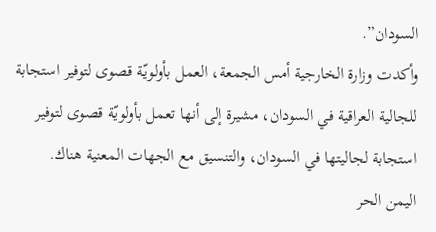السودان”.
وأكدت وزارة الخارجية أمس الجمعة، العمل بأولويّة قصوى لتوفير استجابة للجالية العراقية في السودان، مشيرة إلى أنها تعمل بأولويّة قصوى لتوفير استجابة لجاليتها في السودان، والتنسيق مع الجهات المعنية هناك.
اليمن الحر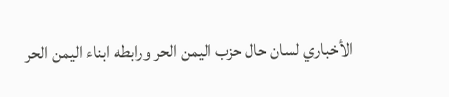الأخباري لسان حال حزب اليمن الحر ورابطه ابناء اليمن الحر